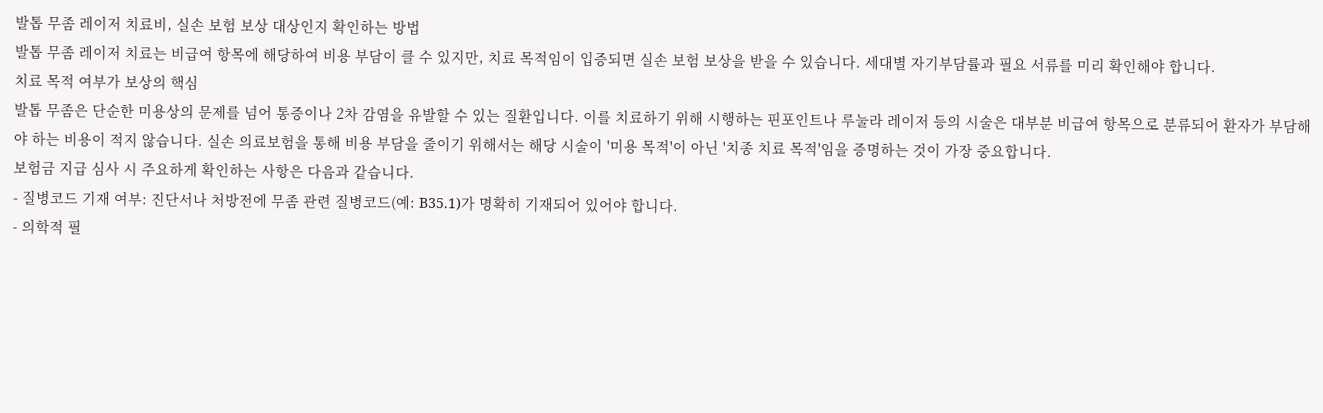발톱 무좀 레이저 치료비, 실손 보험 보상 대상인지 확인하는 방법
발톱 무좀 레이저 치료는 비급여 항목에 해당하여 비용 부담이 클 수 있지만, 치료 목적임이 입증되면 실손 보험 보상을 받을 수 있습니다. 세대별 자기부담률과 필요 서류를 미리 확인해야 합니다.
치료 목적 여부가 보상의 핵심
발톱 무좀은 단순한 미용상의 문제를 넘어 통증이나 2차 감염을 유발할 수 있는 질환입니다. 이를 치료하기 위해 시행하는 핀포인트나 루눌라 레이저 등의 시술은 대부분 비급여 항목으로 분류되어 환자가 부담해야 하는 비용이 적지 않습니다. 실손 의료보험을 통해 비용 부담을 줄이기 위해서는 해당 시술이 '미용 목적'이 아닌 '치종 치료 목적'임을 증명하는 것이 가장 중요합니다.
보험금 지급 심사 시 주요하게 확인하는 사항은 다음과 같습니다.
- 질병코드 기재 여부: 진단서나 처방전에 무좀 관련 질병코드(예: B35.1)가 명확히 기재되어 있어야 합니다.
- 의학적 필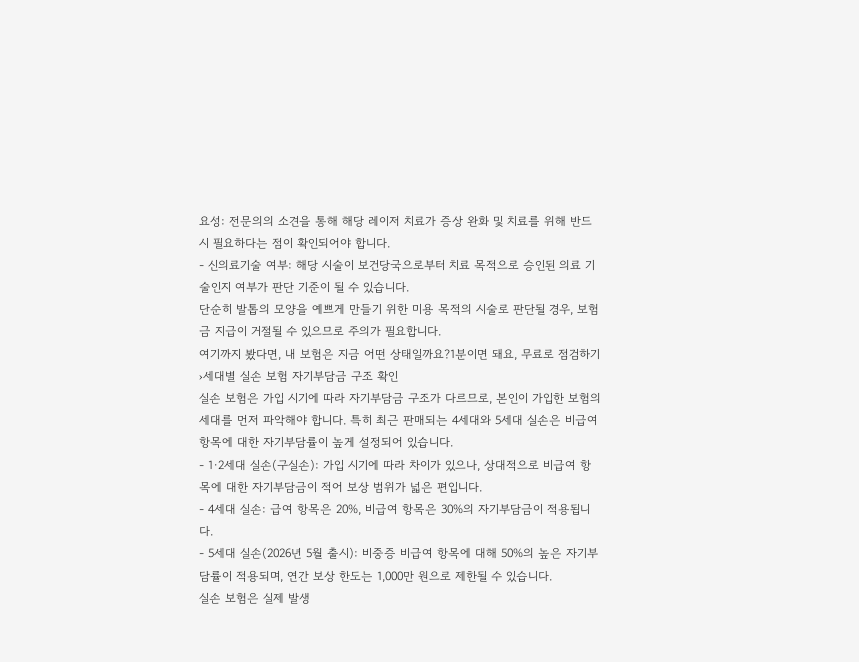요성: 전문의의 소견을 통해 해당 레이저 치료가 증상 완화 및 치료를 위해 반드시 필요하다는 점이 확인되어야 합니다.
- 신의료기술 여부: 해당 시술이 보건당국으로부터 치료 목적으로 승인된 의료 기술인지 여부가 판단 기준이 될 수 있습니다.
단순히 발톱의 모양을 예쁘게 만들기 위한 미용 목적의 시술로 판단될 경우, 보험금 지급이 거절될 수 있으므로 주의가 필요합니다.
여기까지 봤다면, 내 보험은 지금 어떤 상태일까요?1분이면 돼요, 무료로 점검하기 ›세대별 실손 보험 자기부담금 구조 확인
실손 보험은 가입 시기에 따라 자기부담금 구조가 다르므로, 본인이 가입한 보험의 세대를 먼저 파악해야 합니다. 특히 최근 판매되는 4세대와 5세대 실손은 비급여 항목에 대한 자기부담률이 높게 설정되어 있습니다.
- 1·2세대 실손(구실손): 가입 시기에 따라 차이가 있으나, 상대적으로 비급여 항목에 대한 자기부담금이 적어 보상 범위가 넓은 편입니다.
- 4세대 실손: 급여 항목은 20%, 비급여 항목은 30%의 자기부담금이 적용됩니다.
- 5세대 실손(2026년 5월 출시): 비중증 비급여 항목에 대해 50%의 높은 자기부담률이 적용되며, 연간 보상 한도는 1,000만 원으로 제한될 수 있습니다.
실손 보험은 실제 발생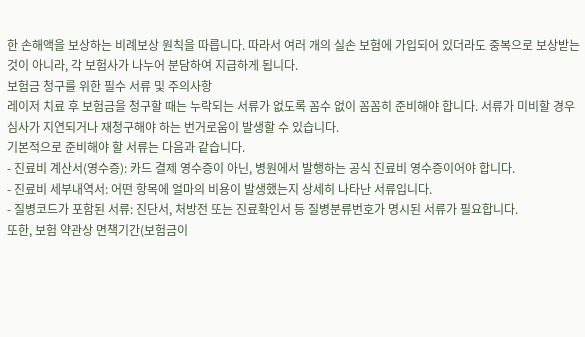한 손해액을 보상하는 비례보상 원칙을 따릅니다. 따라서 여러 개의 실손 보험에 가입되어 있더라도 중복으로 보상받는 것이 아니라, 각 보험사가 나누어 분담하여 지급하게 됩니다.
보험금 청구를 위한 필수 서류 및 주의사항
레이저 치료 후 보험금을 청구할 때는 누락되는 서류가 없도록 꼼수 없이 꼼꼼히 준비해야 합니다. 서류가 미비할 경우 심사가 지연되거나 재청구해야 하는 번거로움이 발생할 수 있습니다.
기본적으로 준비해야 할 서류는 다음과 같습니다.
- 진료비 계산서(영수증): 카드 결제 영수증이 아닌, 병원에서 발행하는 공식 진료비 영수증이어야 합니다.
- 진료비 세부내역서: 어떤 항목에 얼마의 비용이 발생했는지 상세히 나타난 서류입니다.
- 질병코드가 포함된 서류: 진단서, 처방전 또는 진료확인서 등 질병분류번호가 명시된 서류가 필요합니다.
또한, 보험 약관상 면책기간(보험금이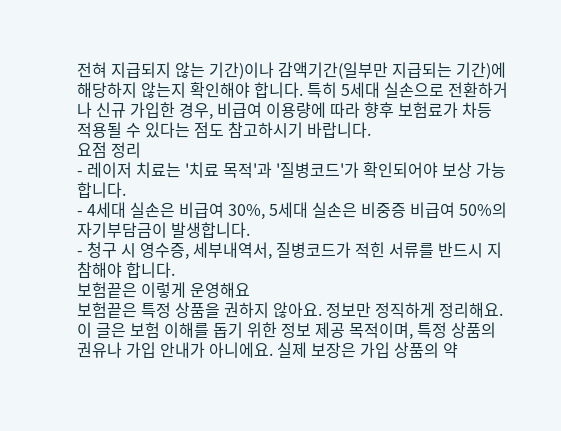전혀 지급되지 않는 기간)이나 감액기간(일부만 지급되는 기간)에 해당하지 않는지 확인해야 합니다. 특히 5세대 실손으로 전환하거나 신규 가입한 경우, 비급여 이용량에 따라 향후 보험료가 차등 적용될 수 있다는 점도 참고하시기 바랍니다.
요점 정리
- 레이저 치료는 '치료 목적'과 '질병코드'가 확인되어야 보상 가능합니다.
- 4세대 실손은 비급여 30%, 5세대 실손은 비중증 비급여 50%의 자기부담금이 발생합니다.
- 청구 시 영수증, 세부내역서, 질병코드가 적힌 서류를 반드시 지참해야 합니다.
보험끝은 이렇게 운영해요
보험끝은 특정 상품을 권하지 않아요. 정보만 정직하게 정리해요.
이 글은 보험 이해를 돕기 위한 정보 제공 목적이며, 특정 상품의 권유나 가입 안내가 아니에요. 실제 보장은 가입 상품의 약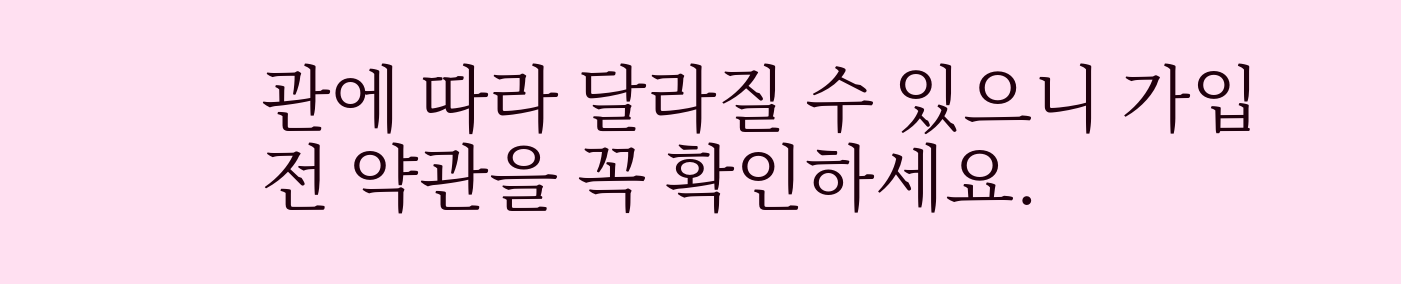관에 따라 달라질 수 있으니 가입 전 약관을 꼭 확인하세요.